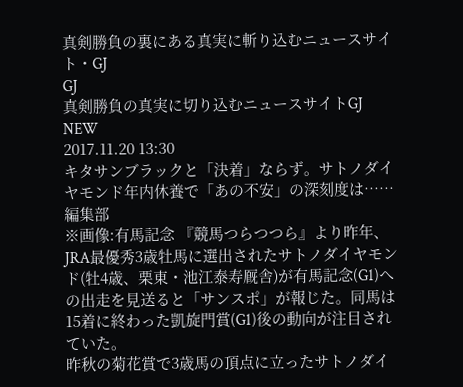真剣勝負の裏にある真実に斬り込むニュースサイト・GJ
GJ
真剣勝負の真実に切り込むニュースサイトGJ
NEW
2017.11.20 13:30
キタサンブラックと「決着」ならず。サトノダイヤモンド年内休養で「あの不安」の深刻度は……
編集部
※画像:有馬記念 『競馬つらつつら』より昨年、JRA最優秀3歳牡馬に選出されたサトノダイヤモンド(牡4歳、栗東・池江泰寿厩舎)が有馬記念(G1)への出走を見送ると「サンスポ」が報じた。同馬は15着に終わった凱旋門賞(G1)後の動向が注目されていた。
昨秋の菊花賞で3歳馬の頂点に立ったサトノダイ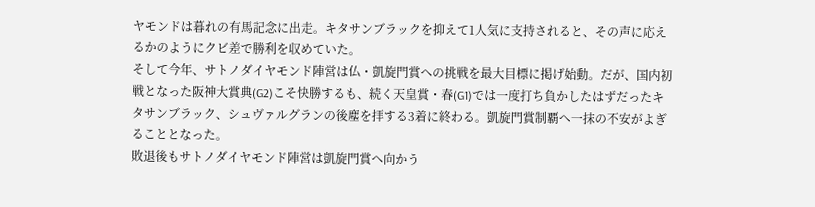ヤモンドは暮れの有馬記念に出走。キタサンブラックを抑えて1人気に支持されると、その声に応えるかのようにクビ差で勝利を収めていた。
そして今年、サトノダイヤモンド陣営は仏・凱旋門賞への挑戦を最大目標に掲げ始動。だが、国内初戦となった阪神大賞典(G2)こそ快勝するも、続く天皇賞・春(G1)では一度打ち負かしたはずだったキタサンブラック、シュヴァルグランの後塵を拝する3着に終わる。凱旋門賞制覇へ一抹の不安がよぎることとなった。
敗退後もサトノダイヤモンド陣営は凱旋門賞へ向かう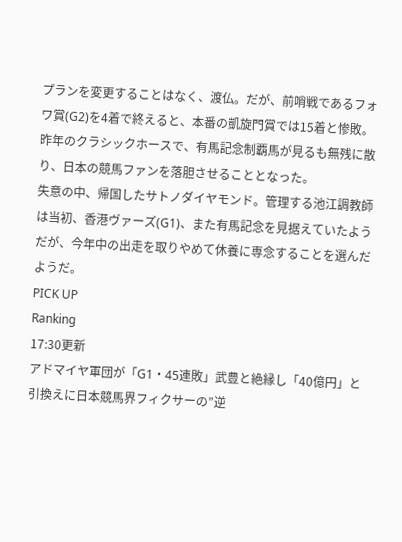プランを変更することはなく、渡仏。だが、前哨戦であるフォワ賞(G2)を4着で終えると、本番の凱旋門賞では15着と惨敗。昨年のクラシックホースで、有馬記念制覇馬が見るも無残に散り、日本の競馬ファンを落胆させることとなった。
失意の中、帰国したサトノダイヤモンド。管理する池江調教師は当初、香港ヴァーズ(G1)、また有馬記念を見据えていたようだが、今年中の出走を取りやめて休養に専念することを選んだようだ。
PICK UP
Ranking
17:30更新
アドマイヤ軍団が「G1・45連敗」武豊と絶縁し「40億円」と引換えに日本競馬界フィクサーの”逆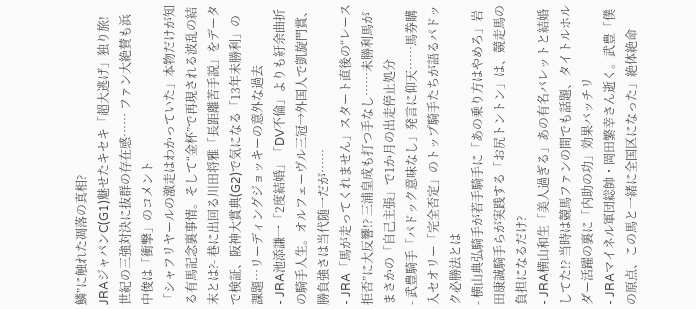鱗”に触れた凋落の真相?
JRAジャパンC(G1)魅せたキセキ「超大逃げ」独り旅! 世紀の三強対決に抜群の存在感…… ファン大絶賛も浜中俊は「衝撃」のコメント
「シャフリヤールの激走はわかっていた」本物だけが知る有馬記念裏事情。そして“金杯”で再現される波乱の結末とは?- 巷に出回る川田将雅「長距離苦手説」をデータで検証、阪神大賞典(G2)で気になる「13年未勝利」の課題…リーディングジョッキーの意外な過去
- JRA池添謙一「2度結婚」「DV不倫」よりも紆余曲折の騎手人生。オルフェーヴル三冠→外国人で凱旋門賞、勝負強さは当代随一だが……
- JRA「馬が走ってくれません」スタート直後の“レース拒否”に大反響!? 三浦皇成も打つ手なし……未勝利馬がまさかの「自己主張」で1か月の出走停止処分
- 武豊騎手「パドック意味なし」発言に仰天……馬券購入セオリー「完全否定」のトップ騎手たちが語るパドック必勝法とは
- 横山典弘騎手が若手騎手に「あの乗り方はやめろ」岩田康誠騎手らが実践する「お尻トントン」は、競走馬の負担になるだけ?
- JRA横山和生「美人過ぎる」あの有名バレットと結婚してた!? 当時は競馬ファンの間でも話題、タイトルホルダー活躍の裏に「内助の功」効果バッチリ
- JRAマイネル軍団総帥・岡田繁幸さん逝く。武豊「僕の原点、この馬と一緒に全国区になった」絶体絶命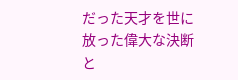だった天才を世に放った偉大な決断と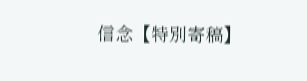信念【特別寄稿】